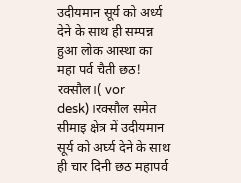उदीयमान सूर्य को अर्ध्य देने के साथ ही सम्पन्न हुआ लोक आस्था का महा पर्व चैती छठ!
रक्सौल।( vor desk)।रक्सौल समेत सीमाइ क्षेत्र में उदीयमान सूर्य को अर्घ्य देने के साथ ही चार दिनी छठ महापर्व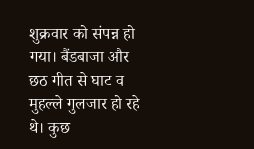शुक्रवार को संपन्न हो गया। बैंडबाजा और छठ गीत से घाट व मुहल्ले गुलजार हो रहे थे। कुछ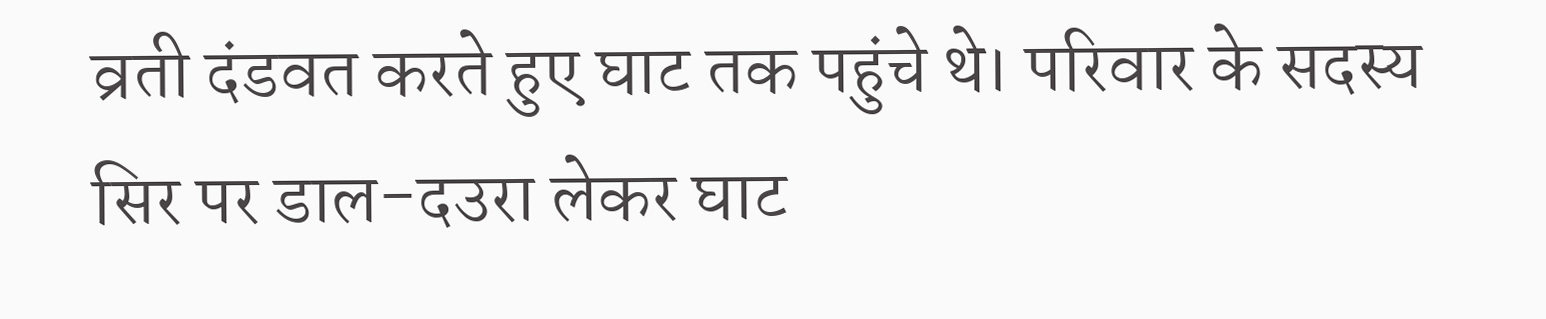व्रती दंडवत करते हुए घाट तक पहुंचे थे। परिवार के सदस्य सिर पर डाल-दउरा लेकर घाट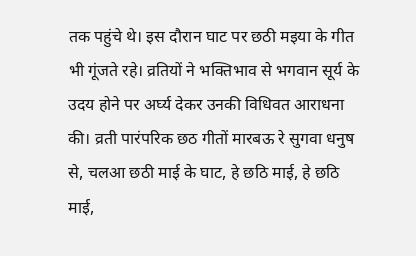तक पहुंचे थे। इस दौरान घाट पर छठी मइया के गीत भी गूंजते रहे। व्रतियों ने भक्तिभाव से भगवान सूर्य के उदय होने पर अर्घ्य देकर उनकी विधिवत आराधना की। व्रती पारंपरिक छठ गीतों मारबऊ रे सुगवा धनुष से, चलआ छठी माई के घाट, हे छठि माई, हे छठि माई,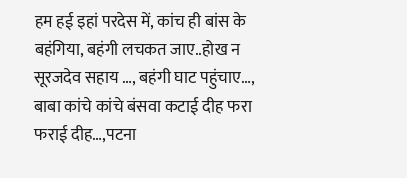हम हई इहां परदेस में, कांच ही बांस के बहंगिया, बहंगी लचकत जाए..होख न सूरजदेव सहाय …, बहंगी घाट पहुंचाए…, बाबा कांचे कांचे बंसवा कटाई दीह फरा फराई दीह…,पटना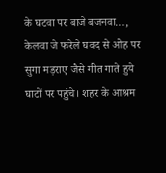के घटवा पर बाजे बजनवा…, केलवा जे फरेले घवद से ओह पर सुगा मड़राए जैसे गीत गाते हुये घाटों पर पहुंचे। शहर के आश्रम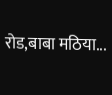रोड,बाबा मठिया...